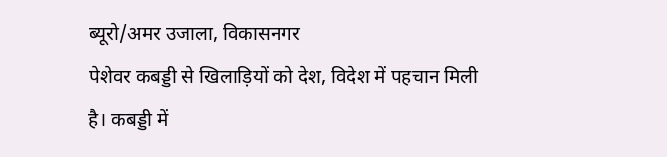ब्यूरो/अमर उजाला, विकासनगर
पेशेवर कबड्डी से खिलाड़ियों को देश, विदेश में पहचान मिली है। कबड्डी में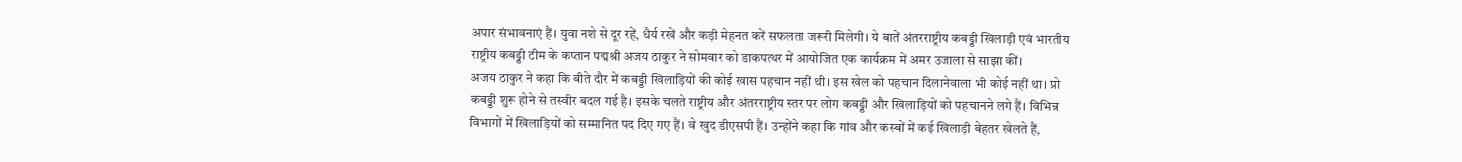अपार संभावनाएं हैं। युवा नशे से दूर रहें, धैर्य रखें और कड़ी मेहनत करें सफलता जरूरी मिलेगी। ये बातें अंतरराष्ट्रीय कबड्डी खिलाड़ी एवं भारतीय राष्ट्रीय कबड्डी टीम के कप्तान पद्मश्री अजय ठाकुर ने सोमवार को डाकपत्थर में आयोजित एक कार्यक्रम में अमर उजाला से साझा कीं।
अजय ठाकुर ने कहा कि बीते दौर में कबड्डी खिलाड़ियों की कोई खास पहचान नहीं थी। इस खेल को पहचान दिलानेवाला भी कोई नहीं था। प्रो कबड्डी शुरू होने से तस्वीर बदल गई है। इसके चलते राष्ट्रीय और अंतरराष्ट्रीय स्तर पर लोग कबड्डी और खिलाड़ियों को पहचानने लगे हैं। विभिन्न विभागों में खिलाड़ियों को सम्मानित पद दिए गए हैं। वे खुद डीएसपी हैं। उन्होंने कहा कि गांव और कस्बों में कई खिलाड़ी बेहतर खेलते हैं,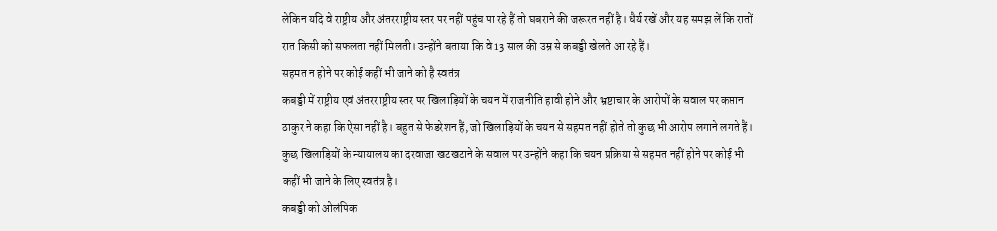लेकिन यदि वे राष्ट्रीय और अंतरराष्ट्रीय स्तर पर नहीं पहुंच पा रहे हैं तो घबराने की जरूरत नहीं है। धैर्य रखें और यह समझ लें कि रातों रात किसी को सफलता नहीं मिलती। उन्होंने बताया कि वे 13 साल की उम्र से कबड्डी खेलते आ रहे हैं।
सहमत न होने पर कोई कहीं भी जाने को है स्वतंत्र
कबड्डी में राष्ट्रीय एवं अंतरराष्ट्रीय स्तर पर खिलाड़ियों के चयन में राजनीति हावी होने और भ्रष्टाचार के आरोपों के सवाल पर कप्तान ठाकुर ने कहा कि ऐसा नहीं है। बहुत से फेडरेशन हैं, जो खिलाड़ियों के चयन से सहमत नहीं होते तो कुछ भी आरोप लगाने लगते हैं। कुछ खिलाड़ियों के न्यायालय का दरवाजा खटखटाने के सवाल पर उन्होंने कहा कि चयन प्रक्रिया से सहमत नहीं होने पर कोई भी कहीं भी जाने के लिए स्वतंत्र है।
कबड्डी को ओलंपिक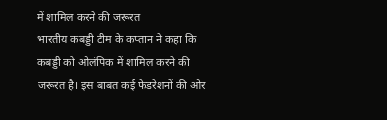में शामिल करने की जरूरत
भारतीय कबड्डी टीम के कप्तान ने कहा कि कबड्डी को ओलंपिक में शामिल करने की जरूरत है। इस बाबत कई फेडरेशनों की ओर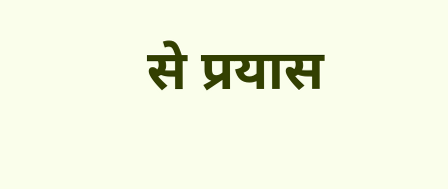से प्रयास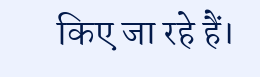किए जा रहे हैं।